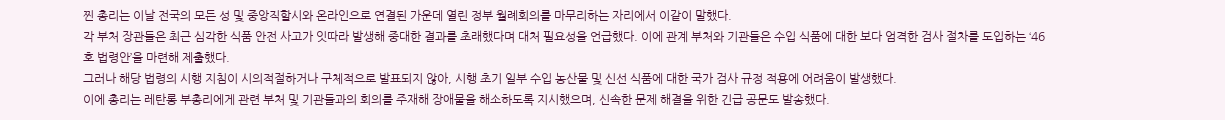찐 총리는 이날 전국의 모든 성 및 중앙직할시와 온라인으로 연결된 가운데 열린 정부 월례회의를 마무리하는 자리에서 이같이 말했다.
각 부처 장관들은 최근 심각한 식품 안전 사고가 잇따라 발생해 중대한 결과를 초래했다며 대처 필요성을 언급했다. 이에 관계 부처와 기관들은 수입 식품에 대한 보다 엄격한 검사 절차를 도입하는 ‘46호 법령안’을 마련해 제출했다.
그러나 해당 법령의 시행 지침이 시의적절하거나 구체적으로 발표되지 않아, 시행 초기 일부 수입 농산물 및 신선 식품에 대한 국가 검사 규정 적용에 어려움이 발생했다.
이에 총리는 레탄롱 부총리에게 관련 부처 및 기관들과의 회의를 주재해 장애물을 해소하도록 지시했으며, 신속한 문제 해결을 위한 긴급 공문도 발송했다.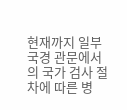현재까지 일부 국경 관문에서의 국가 검사 절차에 따른 병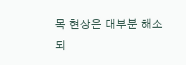목 현상은 대부분 해소되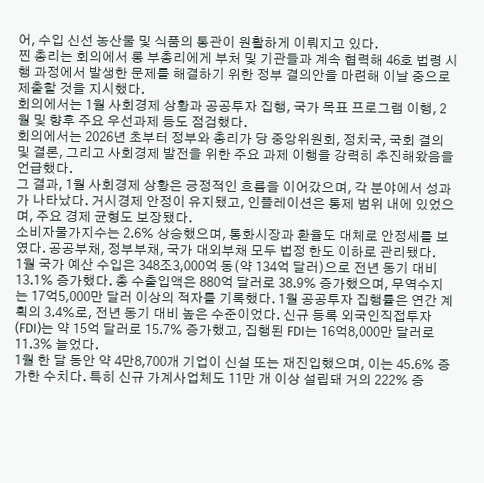어, 수입 신선 농산물 및 식품의 통관이 원활하게 이뤄지고 있다.
찐 총리는 회의에서 롱 부총리에게 부처 및 기관들과 계속 협력해 46호 법령 시행 과정에서 발생한 문제를 해결하기 위한 정부 결의안을 마련해 이날 중으로 제출할 것을 지시했다.
회의에서는 1월 사회경제 상황과 공공투자 집행, 국가 목표 프로그램 이행, 2월 및 향후 주요 우선과제 등도 점검했다.
회의에서는 2026년 초부터 정부와 총리가 당 중앙위원회, 정치국, 국회 결의 및 결론, 그리고 사회경제 발전을 위한 주요 과제 이행을 강력히 추진해왔음을 언급했다.
그 결과, 1월 사회경제 상황은 긍정적인 흐름을 이어갔으며, 각 분야에서 성과가 나타났다. 거시경제 안정이 유지됐고, 인플레이션은 통제 범위 내에 있었으며, 주요 경제 균형도 보장됐다.
소비자물가지수는 2.6% 상승했으며, 통화시장과 환율도 대체로 안정세를 보였다. 공공부채, 정부부채, 국가 대외부채 모두 법정 한도 이하로 관리됐다.
1월 국가 예산 수입은 348조3,000억 동(약 134억 달러)으로 전년 동기 대비 13.1% 증가했다. 총 수출입액은 880억 달러로 38.9% 증가했으며, 무역수지는 17억5,000만 달러 이상의 적자를 기록했다. 1월 공공투자 집행률은 연간 계획의 3.4%로, 전년 동기 대비 높은 수준이었다. 신규 등록 외국인직접투자(FDI)는 약 15억 달러로 15.7% 증가했고, 집행된 FDI는 16억8,000만 달러로 11.3% 늘었다.
1월 한 달 동안 약 4만8,700개 기업이 신설 또는 재진입했으며, 이는 45.6% 증가한 수치다. 특히 신규 가계사업체도 11만 개 이상 설립돼 거의 222% 증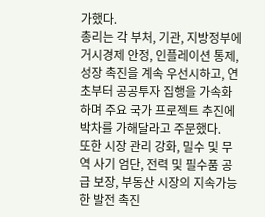가했다.
총리는 각 부처, 기관, 지방정부에 거시경제 안정, 인플레이션 통제, 성장 촉진을 계속 우선시하고, 연초부터 공공투자 집행을 가속화하며 주요 국가 프로젝트 추진에 박차를 가해달라고 주문했다.
또한 시장 관리 강화, 밀수 및 무역 사기 엄단, 전력 및 필수품 공급 보장, 부동산 시장의 지속가능한 발전 촉진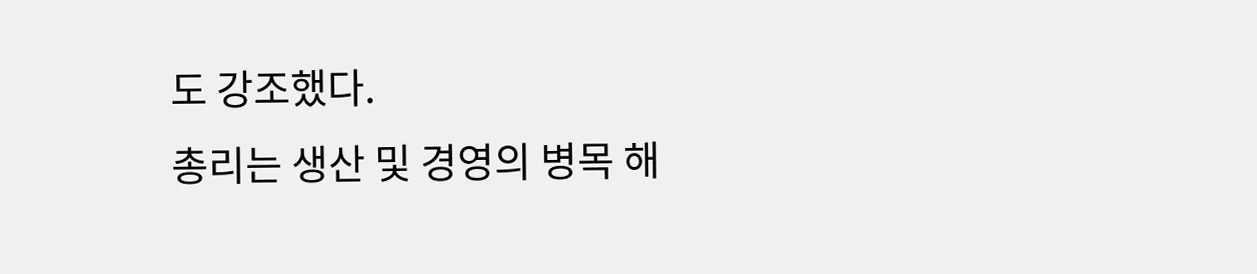도 강조했다.
총리는 생산 및 경영의 병목 해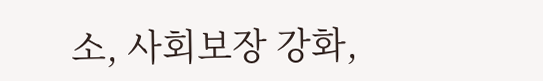소, 사회보장 강화,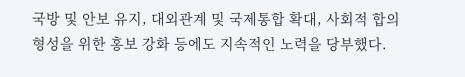국방 및 안보 유지, 대외관계 및 국제통합 확대, 사회적 합의 형성을 위한 홍보 강화 등에도 지속적인 노력을 당부했다.